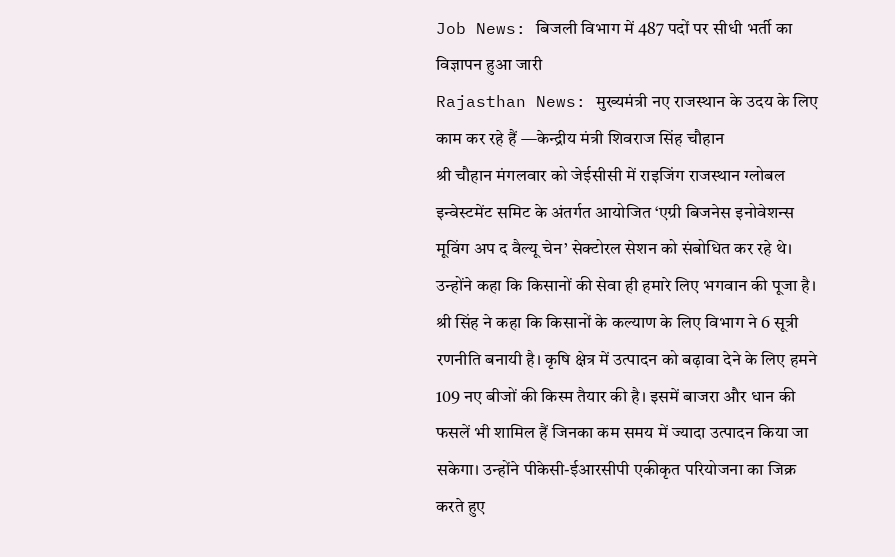Job News: बिजली विभाग में 487 पदों पर सीधी भर्ती का विज्ञापन हुआ जारी
Rajasthan News: मुख्यमंत्री नए राजस्थान के उदय के लिए काम कर रहे हैं —केन्द्रीय मंत्री शिवराज सिंह चौहान
श्री चौहान मंगलवार को जेईसीसी में राइजिंग राजस्थान ग्लोबल इन्वेस्टमेंट समिट के अंतर्गत आयोजित ‘एग्री बिजनेस इनोवेशन्स मूविंग अप द वैल्यू चेन’ सेक्टोरल सेशन को संबोधित कर रहे थे। उन्होंने कहा कि किसानों की सेवा ही हमारे लिए भगवान की पूजा है। श्री सिंह ने कहा कि किसानों के कल्याण के लिए विभाग ने 6 सूत्री रणनीति बनायी है। कृषि क्षेत्र में उत्पादन को बढ़ावा देने के लिए हमने 109 नए बीजों की किस्म तैयार की है। इसमें बाजरा और धान की फसलें भी शामिल हैं जिनका कम समय में ज्यादा उत्पादन किया जा सकेगा। उन्होंने पीकेसी-ईआरसीपी एकीकृत परियोजना का जिक्र करते हुए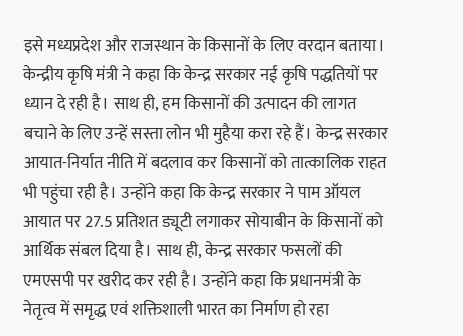इसे मध्यप्रदेश और राजस्थान के किसानों के लिए वरदान बताया।
केन्द्रीय कृषि मंत्री ने कहा कि केन्द्र सरकार नई कृषि पद्धतियों पर ध्यान दे रही है। साथ ही, हम किसानों की उत्पादन की लागत बचाने के लिए उन्हें सस्ता लोन भी मुहैया करा रहे हैं। केन्द्र सरकार आयात-निर्यात नीति में बदलाव कर किसानों को तात्कालिक राहत भी पहुंचा रही है। उन्होंने कहा कि केन्द्र सरकार ने पाम ऑयल आयात पर 27.5 प्रतिशत ड्यूटी लगाकर सोयाबीन के किसानों को आर्थिक संबल दिया है। साथ ही, केन्द्र सरकार फसलों की एमएसपी पर खरीद कर रही है। उन्होंने कहा कि प्रधानमंत्री के नेतृत्व में समृद्ध एवं शक्तिशाली भारत का निर्माण हो रहा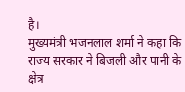है।
मुख्यमंत्री भजनलाल शर्मा ने कहा कि राज्य सरकार ने बिजली और पानी के क्षेत्र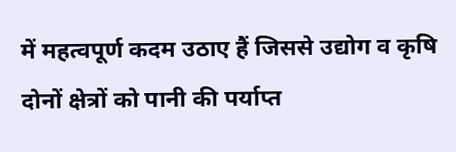में महत्वपूर्ण कदम उठाए हैं जिससे उद्योग व कृषि दोनों क्षेत्रों को पानी की पर्याप्त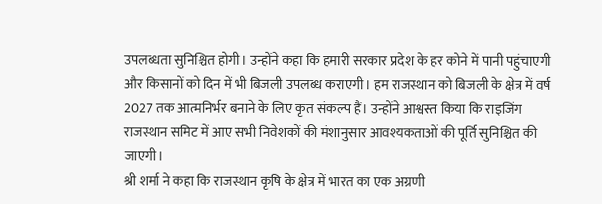उपलब्धता सुनिश्चित होगी। उन्होंने कहा कि हमारी सरकार प्रदेश के हर कोने में पानी पहुंचाएगी और किसानों को दिन में भी बिजली उपलब्ध कराएगी। हम राजस्थान को बिजली के क्षेत्र में वर्ष 2027 तक आत्मनिर्भर बनाने के लिए कृत संकल्प हैं। उन्होंने आश्वस्त किया कि राइजिंग राजस्थान समिट में आए सभी निवेशकों की मंशानुसार आवश्यकताओं की पूर्ति सुनिश्चित की जाएगी।
श्री शर्मा ने कहा कि राजस्थान कृषि के क्षेत्र में भारत का एक अग्रणी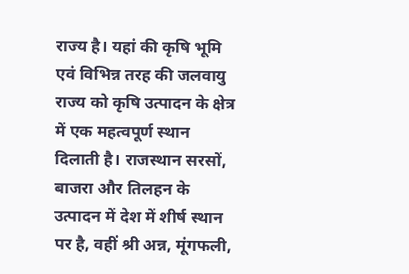राज्य है। यहां की कृषि भूमि एवं विभिन्न तरह की जलवायु राज्य को कृषि उत्पादन के क्षेत्र में एक महत्वपूर्ण स्थान दिलाती है। राजस्थान सरसों, बाजरा और तिलहन के उत्पादन में देश में शीर्ष स्थान पर है, वहीं श्री अन्न, मूंगफली,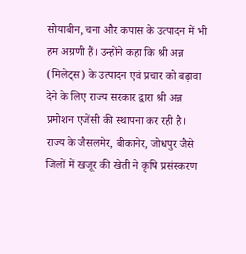सोयाबीन, चना और कपास के उत्पादन में भी हम अग्रणी हैं। उन्होंने कहा कि श्री अन्न (मिलेट्स) के उत्पादन एवं प्रचार को बढ़ावा देने के लिए राज्य सरकार द्वारा श्री अन्न प्रमोशन एजेंसी की स्थापना कर रही है। राज्य के जैसलमेर, बीकानेर, जोधपुर जैसे जिलों में खजूर की खेती ने कृषि प्रसंस्करण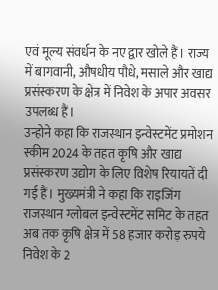एवं मूल्य संवर्धन के नए द्वार खोले हैं। राज्य में बागवानी, औषधीय पौधे, मसाले और खाद्य प्रसंस्करण के क्षेत्र में निवेश के अपार अवसर उपलब्ध हैं।
उन्होने कहा कि राजस्थान इन्वेस्टमेंट प्रमोशन स्कीम 2024 के तहत कृषि और खाद्य प्रसंस्करण उद्योग के लिए विशेष रियायतें दी गई हैं। मुख्यमंत्री ने कहा कि राइजिंग राजस्थान ग्लोबल इन्वेस्टमेंट समिट के तहत अब तक कृषि क्षेत्र में 58 हजार करोड़ रुपये निवेश के 2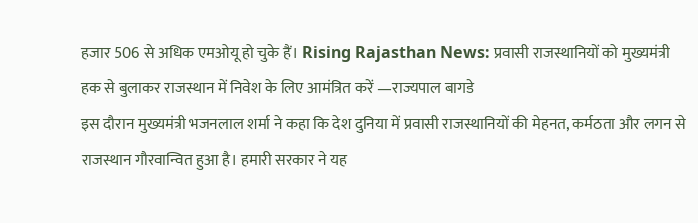हजार 506 से अधिक एमओयू हो चुके हैं। Rising Rajasthan News: प्रवासी राजस्थानियों को मुख्यमंत्री हक से बुलाकर राजस्थान में निवेश के लिए आमंत्रित करें —राज्यपाल बागडे
इस दौरान मुख्यमंत्री भजनलाल शर्मा ने कहा कि देश दुनिया में प्रवासी राजस्थानियों की मेहनत, कर्मठता और लगन से राजस्थान गौरवान्वित हुआ है। हमारी सरकार ने यह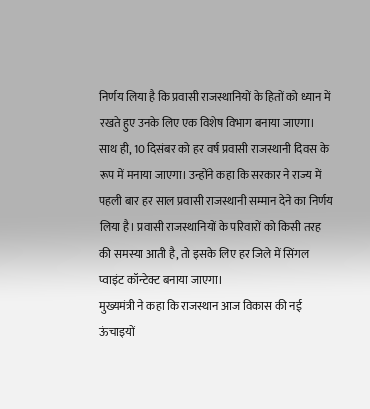निर्णय लिया है कि प्रवासी राजस्थानियों के हितों को ध्यान में रखते हुए उनके लिए एक विशेष विभाग बनाया जाएगा। साथ ही, 10 दिसंबर को हर वर्ष प्रवासी राजस्थानी दिवस के रूप में मनाया जाएगा। उन्होंने कहा कि सरकार ने राज्य में पहली बार हर साल प्रवासी राजस्थानी सम्मान देने का निर्णय लिया है। प्रवासी राजस्थानियों के परिवारों को किसी तरह की समस्या आती है, तो इसके लिए हर जिले में सिंगल प्वाइंट कॉन्टेक्ट बनाया जाएगा।
मुख्यमंत्री ने कहा कि राजस्थान आज विकास की नई ऊंचाइयों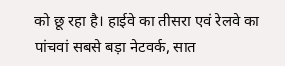को छू रहा है। हाईवे का तीसरा एवं रेलवे का पांचवां सबसे बड़ा नेटवर्क, सात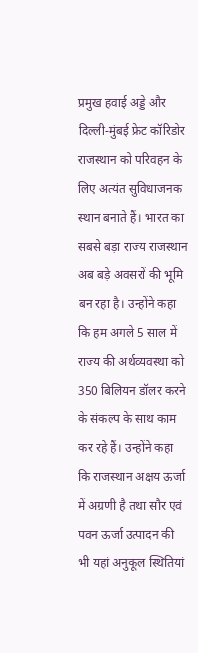प्रमुख हवाई अड्डे और दिल्ली-मुंबई फ्रेट कॉरिडोर राजस्थान को परिवहन के लिए अत्यंत सुविधाजनक स्थान बनाते हैं। भारत का सबसे बड़ा राज्य राजस्थान अब बड़े अवसरों की भूमि बन रहा है। उन्होंने कहा कि हम अगले 5 साल में राज्य की अर्थव्यवस्था को 350 बिलियन डॉलर करने के संकल्प के साथ काम कर रहे हैं। उन्होंने कहा कि राजस्थान अक्षय ऊर्जा में अग्रणी है तथा सौर एवं पवन ऊर्जा उत्पादन की भी यहां अनुकूल स्थितियां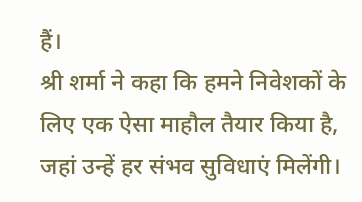हैं।
श्री शर्मा ने कहा कि हमने निवेशकों के लिए एक ऐसा माहौल तैयार किया है, जहां उन्हें हर संभव सुविधाएं मिलेंगी।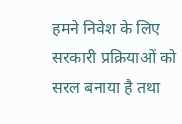हमने निवेश के लिए सरकारी प्रक्रियाओं को सरल बनाया है तथा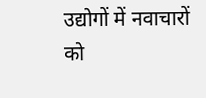उद्योगों में नवाचारों को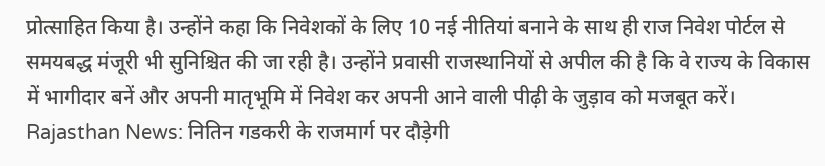प्रोत्साहित किया है। उन्होंने कहा कि निवेशकों के लिए 10 नई नीतियां बनाने के साथ ही राज निवेश पोर्टल से समयबद्ध मंजूरी भी सुनिश्चित की जा रही है। उन्होंने प्रवासी राजस्थानियों से अपील की है कि वे राज्य के विकास में भागीदार बनें और अपनी मातृभूमि में निवेश कर अपनी आने वाली पीढ़ी के जुड़ाव को मजबूत करें। Rajasthan News: नितिन गडकरी के राजमार्ग पर दौड़ेगी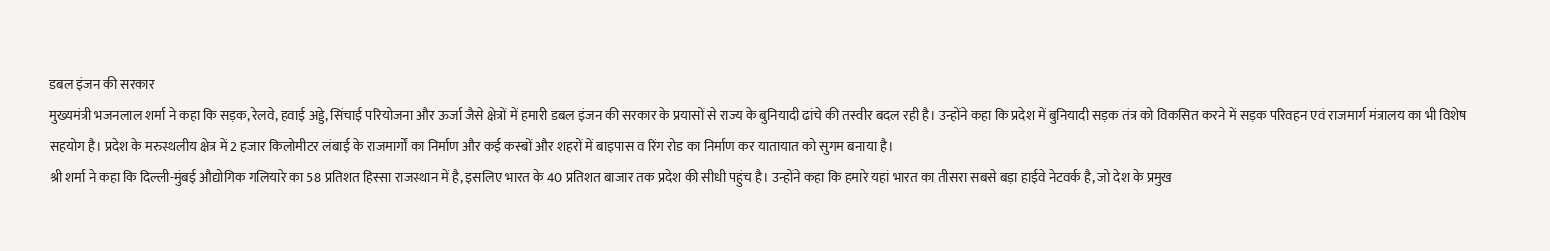डबल इंजन की सरकार
मुख्यमंत्री भजनलाल शर्मा ने कहा कि सड़क, रेलवे, हवाई अड्डे, सिंचाई परियोजना और ऊर्जा जैसे क्षेत्रों में हमारी डबल इंजन की सरकार के प्रयासों से राज्य के बुनियादी ढांचे की तस्वीर बदल रही है। उन्होंने कहा कि प्रदेश में बुनियादी सड़क तंत्र को विकसित करने में सड़क परिवहन एवं राजमार्ग मंत्रालय का भी विशेष सहयोग है। प्रदेश के मरुस्थलीय क्षेत्र में 2 हजार किलोमीटर लंबाई के राजमार्गों का निर्माण और कई कस्बों और शहरों में बाइपास व रिंग रोड का निर्माण कर यातायात को सुगम बनाया है।
श्री शर्मा ने कहा कि दिल्ली-मुंबई औद्योगिक गलियारे का 58 प्रतिशत हिस्सा राजस्थान में है, इसलिए भारत के 40 प्रतिशत बाजार तक प्रदेश की सीधी पहुंच है। उन्होंने कहा कि हमारे यहां भारत का तीसरा सबसे बड़ा हाईवे नेटवर्क है, जो देश के प्रमुख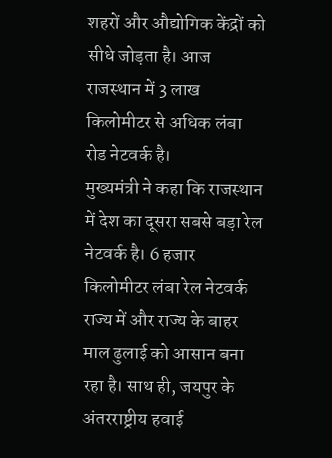शहरों और औद्योगिक केंद्रों को सीधे जोड़ता है। आज राजस्थान में 3 लाख किलोमीटर से अधिक लंबा रोड नेटवर्क है।
मुख्यमंत्री ने कहा कि राजस्थान में देश का दूसरा सबसे बड़ा रेल नेटवर्क है। 6 हजार किलोमीटर लंबा रेल नेटवर्क राज्य में और राज्य के बाहर माल ढुलाई को आसान बना रहा है। साथ ही, जयपुर के अंतरराष्ट्रीय हवाई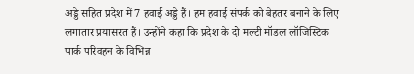अड्डे सहित प्रदेश में 7 हवाई अड्डे हैं। हम हवाई संपर्क को बेहतर बनाने के लिए लगातार प्रयासरत हैं। उन्होंने कहा कि प्रदेश के दो मल्टी मॉडल लॉजिस्टिक पार्क परिवहन के विभिन्न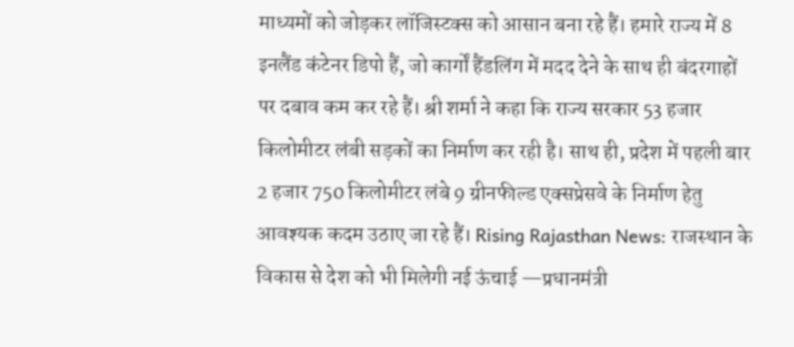माध्यमों को जोड़कर लॉजिस्टक्स को आसान बना रहे हैं। हमारे राज्य में 8 इनलैंड कंटेनर डिपो हैं, जो कार्गों हैंडलिंग में मदद देने के साथ ही बंदरगाहों पर दबाव कम कर रहे हैं। श्री शर्मा ने कहा कि राज्य सरकार 53 हजार किलोमीटर लंबी सड़कों का निर्माण कर रही है। साथ ही, प्रदेश में पहली बार 2 हजार 750 किलोमीटर लंबे 9 ग्रीनफील्ड एक्सप्रेसवे के निर्माण हेतु आवश्यक कदम उठाए जा रहे हैं। Rising Rajasthan News: राजस्थान के विकास से देश को भी मिलेगी नई ऊंचाई —प्रधानमंत्री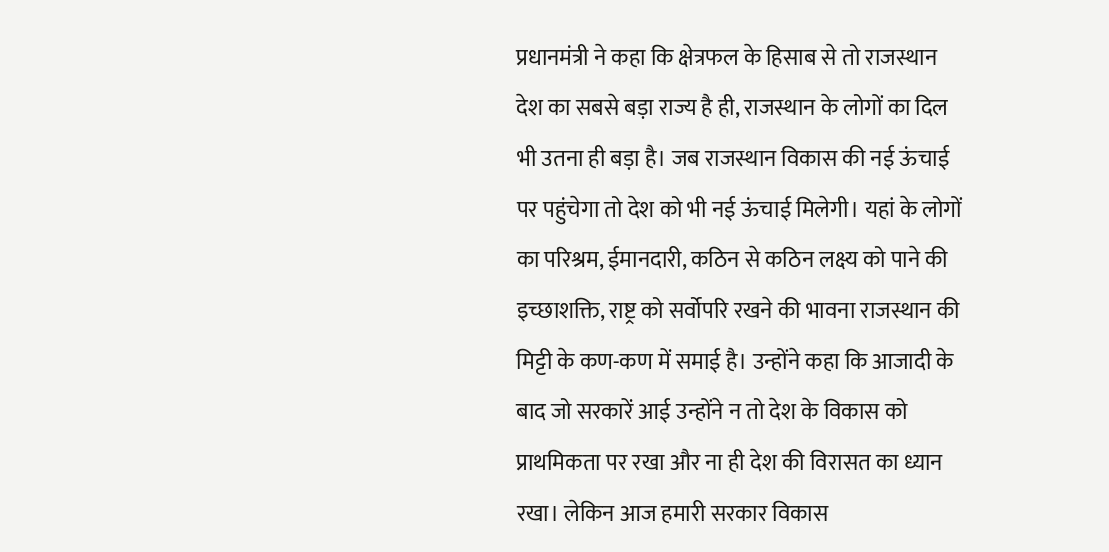प्रधानमंत्री ने कहा कि क्षेत्रफल के हिसाब से तो राजस्थान देश का सबसे बड़ा राज्य है ही, राजस्थान के लोगों का दिल भी उतना ही बड़ा है। जब राजस्थान विकास की नई ऊंचाई पर पहुंचेगा तो देश को भी नई ऊंचाई मिलेगी। यहां के लोगों का परिश्रम, ईमानदारी, कठिन से कठिन लक्ष्य को पाने की इच्छाशक्ति, राष्ट्र को सर्वोपरि रखने की भावना राजस्थान की मिट्टी के कण-कण में समाई है। उन्होंने कहा कि आजादी के बाद जो सरकारें आई उन्होंने न तो देश के विकास को प्राथमिकता पर रखा और ना ही देश की विरासत का ध्यान रखा। लेकिन आज हमारी सरकार विकास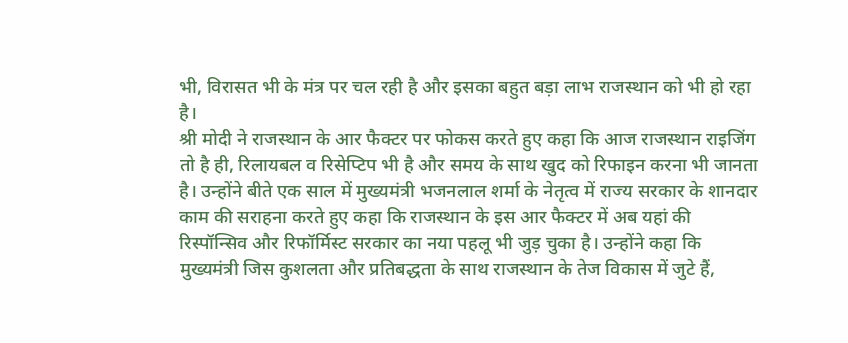भी, विरासत भी के मंत्र पर चल रही है और इसका बहुत बड़ा लाभ राजस्थान को भी हो रहा है।
श्री मोदी ने राजस्थान के आर फैक्टर पर फोकस करते हुए कहा कि आज राजस्थान राइजिंग तो है ही, रिलायबल व रिसेप्टिप भी है और समय के साथ खुद को रिफाइन करना भी जानता है। उन्होंने बीते एक साल में मुख्यमंत्री भजनलाल शर्मा के नेतृत्व में राज्य सरकार के शानदार काम की सराहना करते हुए कहा कि राजस्थान के इस आर फैक्टर में अब यहां की रिस्पॉन्सिव और रिफॉर्मिस्ट सरकार का नया पहलू भी जुड़ चुका है। उन्होंने कहा कि मुख्यमंत्री जिस कुशलता और प्रतिबद्धता के साथ राजस्थान के तेज विकास में जुटे हैं,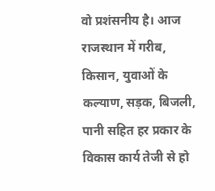वो प्रशंसनीय है। आज राजस्थान में गरीब, किसान, युवाओं के कल्याण, सड़क, बिजली, पानी सहित हर प्रकार के विकास कार्य तेजी से हो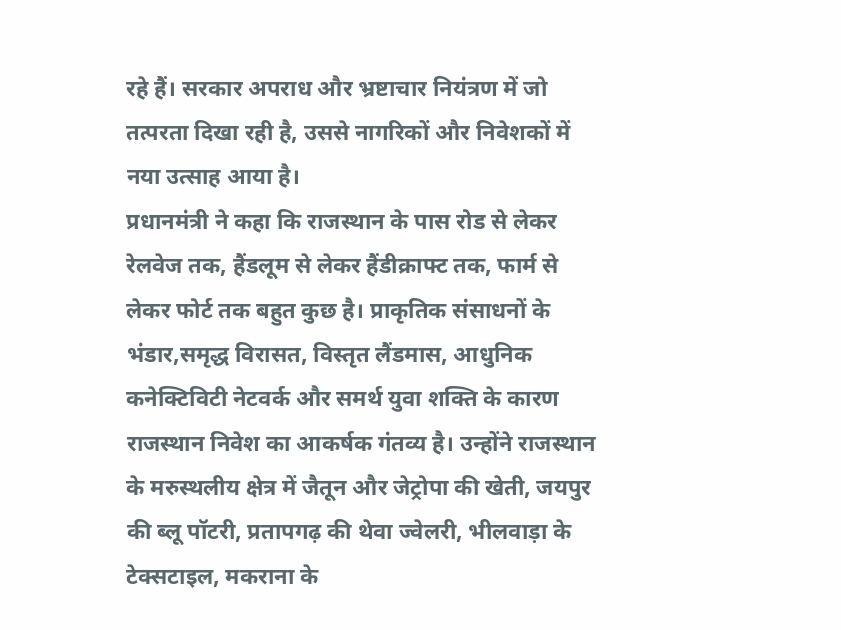रहे हैं। सरकार अपराध और भ्रष्टाचार नियंत्रण में जो तत्परता दिखा रही है, उससे नागरिकों और निवेशकों में नया उत्साह आया है।
प्रधानमंत्री ने कहा कि राजस्थान के पास रोड से लेकर रेलवेज तक, हैंडलूम से लेकर हैंडीक्राफ्ट तक, फार्म से लेकर फोर्ट तक बहुत कुछ है। प्राकृतिक संसाधनों के भंडार,समृद्ध विरासत, विस्तृत लैंडमास, आधुनिक कनेक्टिविटी नेटवर्क और समर्थ युवा शक्ति के कारण राजस्थान निवेश का आकर्षक गंतव्य है। उन्होंने राजस्थान के मरुस्थलीय क्षेत्र में जैतून और जेट्रोपा की खेती, जयपुर की ब्लू पॉटरी, प्रतापगढ़ की थेवा ज्वेलरी, भीलवाड़ा के टेक्सटाइल, मकराना के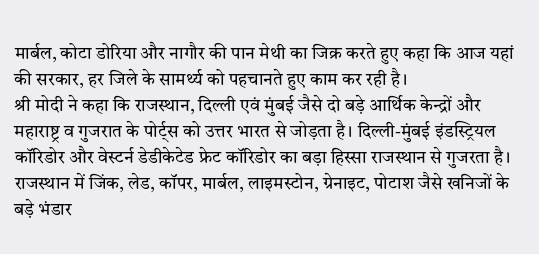मार्बल, कोटा डोरिया और नागौर की पान मेथी का जिक्र करते हुए कहा कि आज यहां की सरकार, हर जिले के सामर्थ्य को पहचानते हुए काम कर रही है।
श्री मोदी ने कहा कि राजस्थान, दिल्ली एवं मुंबई जैसे दो बड़े आर्थिक केन्द्रों और महाराष्ट्र व गुजरात के पोर्ट्स को उत्तर भारत से जोड़ता है। दिल्ली-मुंबई इंडस्ट्रियल कॉरिडोर और वेस्टर्न डेडीकेटेड फ्रेट कॉरिडोर का बड़ा हिस्सा राजस्थान से गुजरता है। राजस्थान में जिंक, लेड, कॉपर, मार्बल, लाइमस्टोन, ग्रेनाइट, पोटाश जैसे खनिजों के बड़े भंडार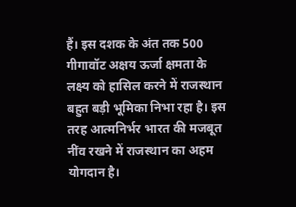हैं। इस दशक के अंत तक 500 गीगावॉट अक्षय ऊर्जा क्षमता के लक्ष्य को हासिल करने में राजस्थान बहुत बड़ी भूमिका निभा रहा है। इस तरह आत्मनिर्भर भारत की मजबूत नींव रखने में राजस्थान का अहम योगदान है।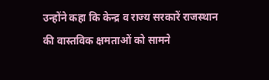उन्होंने कहा कि केन्द्र व राज्य सरकारें राजस्थान की वास्तविक क्षमताओं को सामने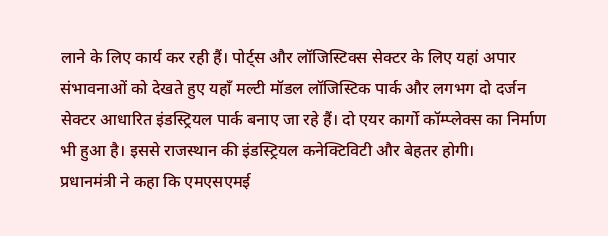लाने के लिए कार्य कर रही हैं। पोर्ट्स और लॉजिस्टिक्स सेक्टर के लिए यहां अपार संभावनाओं को देखते हुए यहाँ मल्टी मॉडल लॉजिस्टिक पार्क और लगभग दो दर्जन सेक्टर आधारित इंडस्ट्रियल पार्क बनाए जा रहे हैं। दो एयर कार्गो कॉम्प्लेक्स का निर्माण भी हुआ है। इससे राजस्थान की इंडस्ट्रियल कनेक्टिविटी और बेहतर होगी।
प्रधानमंत्री ने कहा कि एमएसएमई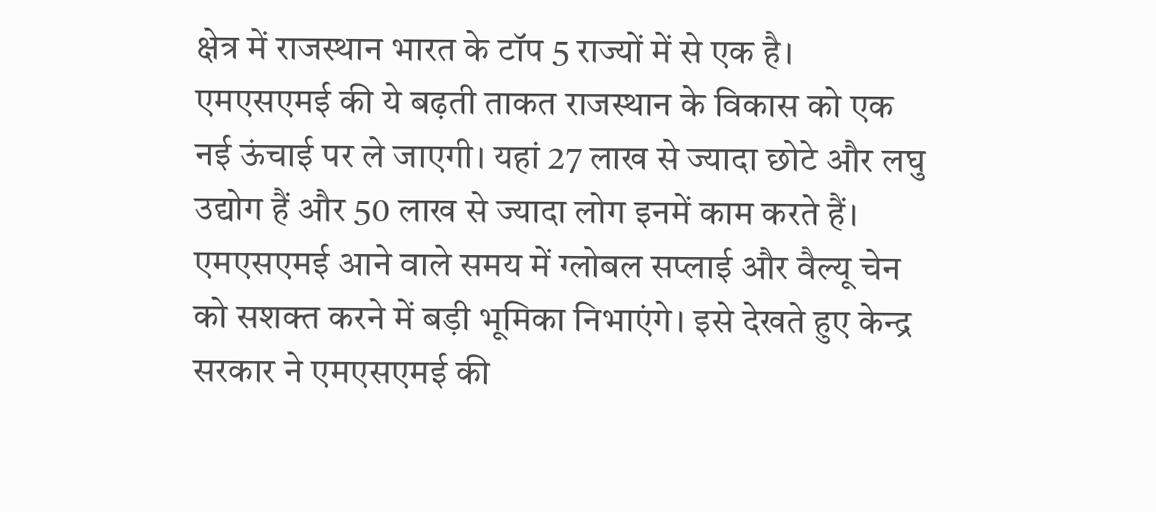क्षेत्र में राजस्थान भारत के टॉप 5 राज्यों में से एक है। एमएसएमई की ये बढ़ती ताकत राजस्थान के विकास को एक नई ऊंचाई पर ले जाएगी। यहां 27 लाख से ज्यादा छोटे और लघु उद्योग हैं और 50 लाख से ज्यादा लोग इनमें काम करते हैं। एमएसएमई आने वाले समय में ग्लोबल सप्लाई और वैल्यू चेन को सशक्त करने में बड़ी भूमिका निभाएंगे। इसे देखते हुए केन्द्र सरकार ने एमएसएमई की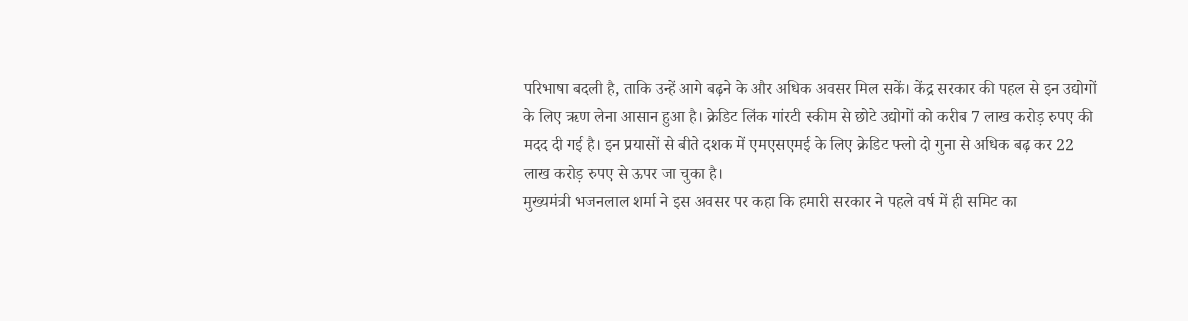परिभाषा बदली है, ताकि उन्हें आगे बढ़ने के और अधिक अवसर मिल सकें। केंद्र सरकार की पहल से इन उद्योगों के लिए ऋण लेना आसान हुआ है। क्रेडिट लिंक गांरटी स्कीम से छोटे उद्योगों को करीब 7 लाख करोड़ रुपए की मदद दी गई है। इन प्रयासों से बीते दशक में एमएसएमई के लिए क्रेडिट फ्लो दो गुना से अधिक बढ़ कर 22 लाख करोड़ रुपए से ऊपर जा चुका है।
मुख्यमंत्री भजनलाल शर्मा ने इस अवसर पर कहा कि हमारी सरकार ने पहले वर्ष में ही समिट का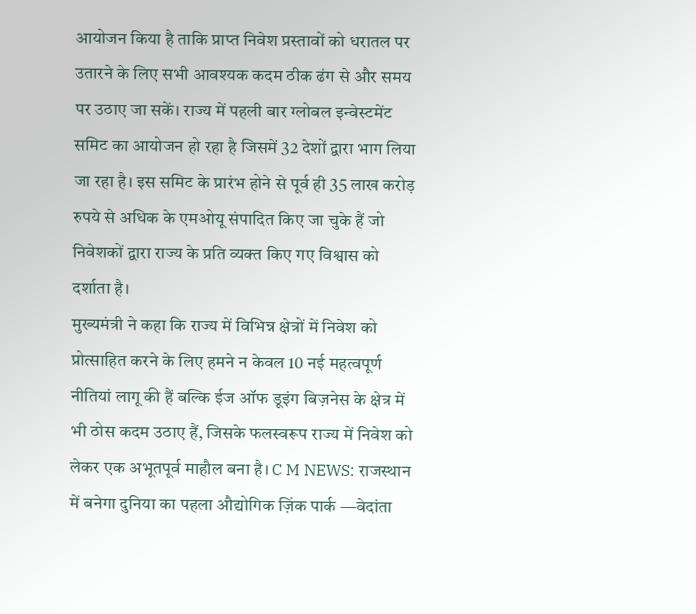आयोजन किया है ताकि प्राप्त निवेश प्रस्तावों को धरातल पर उतारने के लिए सभी आवश्यक कदम ठीक ढंग से और समय पर उठाए जा सकें। राज्य में पहली बार ग्लोबल इन्वेस्टमेंट समिट का आयोजन हो रहा है जिसमें 32 देशों द्वारा भाग लिया जा रहा है। इस समिट के प्रारंभ होने से पूर्व ही 35 लाख करोड़ रुपये से अधिक के एमओयू संपादित किए जा चुके हैं जो निवेशकों द्वारा राज्य के प्रति व्यक्त किए गए विश्वास को दर्शाता है।
मुख्यमंत्री ने कहा कि राज्य में विभिन्न क्षेत्रों में निवेश को प्रोत्साहित करने के लिए हमने न केवल 10 नई महत्वपूर्ण नीतियां लागू की हैं बल्कि ईज ऑफ डूइंग बिज़नेस के क्षेत्र में भी ठोस कदम उठाए हैं, जिसके फलस्वरूप राज्य में निवेश को लेकर एक अभूतपूर्व माहौल बना है। C M NEWS: राजस्थान में बनेगा दुनिया का पहला औद्योगिक ज़िंक पार्क —वेदांता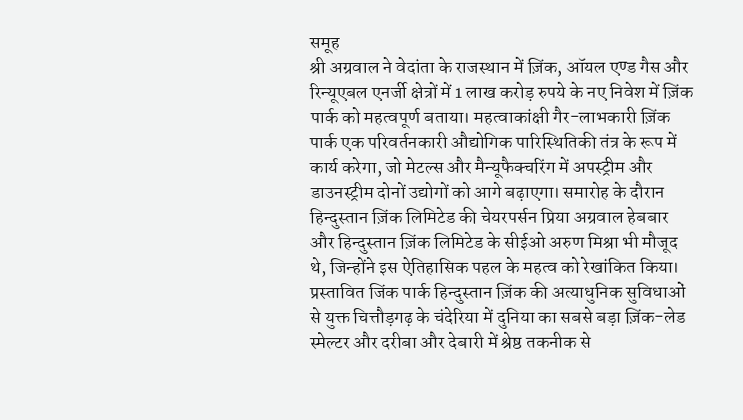समूह
श्री अग्रवाल ने वेदांता के राजस्थान में ज़िंक, ऑयल एण्ड गैस और रिन्यूएबल एनर्जी क्षेत्रों में 1 लाख करोड़ रुपये के नए निवेश में ज़िंक पार्क को महत्वपूर्ण बताया। महत्वाकांक्षी गैर-लाभकारी ज़िंक पार्क एक परिवर्तनकारी औद्योगिक पारिस्थितिकी तंत्र के रूप में कार्य करेगा, जो मेटल्स और मैन्यूफैक्चरिंग में अपस्ट्रीम और डाउनस्ट्रीम दोनों उद्योगों को आगे बढ़ाएगा। समारोह के दौरान हिन्दुस्तान ज़िंक लिमिटेड की चेयरपर्सन प्रिया अग्रवाल हेबबार और हिन्दुस्तान ज़िंक लिमिटेड के सीईओ अरुण मिश्रा भी मौजूद थे, जिन्होंने इस ऐतिहासिक पहल के महत्व को रेखांकित किया।
प्रस्तावित जिंक पार्क हिन्दुस्तान ज़िंक की अत्याधुनिक सुविधाओं से युक्त चित्तौड़गढ़ के चंदेरिया में दुनिया का सबसे बड़ा ज़िंक-लेड स्मेल्टर और दरीबा और देबारी में श्रेष्ठ तकनीक से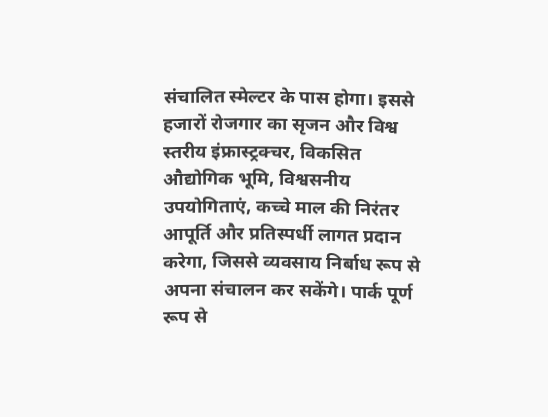संचालित स्मेल्टर के पास होगा। इससे हजारों रोजगार का सृजन और विश्व स्तरीय इंफ्रास्ट्रक्चर, विकसित औद्योगिक भूमि, विश्वसनीय उपयोगिताएं, कच्चे माल की निरंतर आपूर्ति और प्रतिस्पर्धी लागत प्रदान करेगा, जिससे व्यवसाय निर्बाध रूप से अपना संचालन कर सकेंगे। पार्क पूर्ण रूप से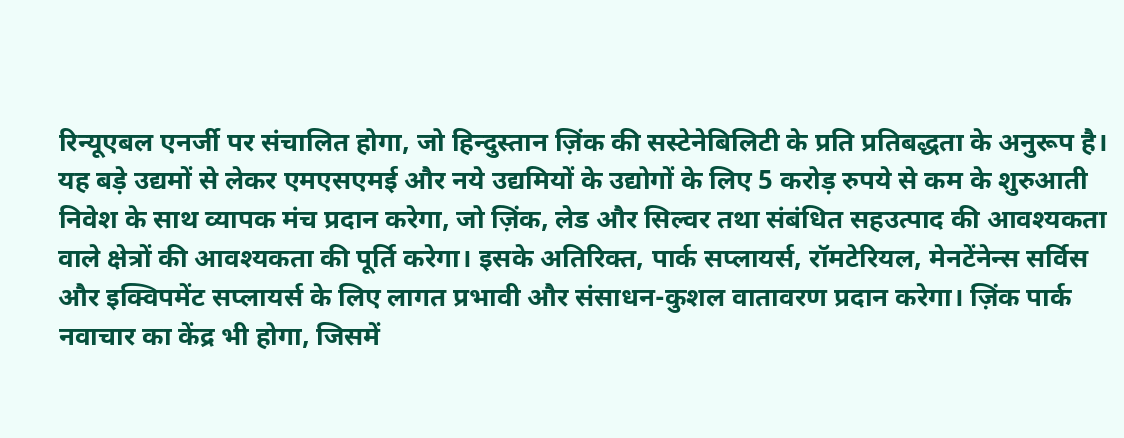रिन्यूएबल एनर्जी पर संचालित होगा, जो हिन्दुस्तान ज़िंक की सस्टेनेबिलिटी के प्रति प्रतिबद्धता के अनुरूप है। यह बड़े उद्यमों से लेकर एमएसएमई और नये उद्यमियों के उद्योगों के लिए 5 करोड़ रुपये से कम के शुरुआती निवेश के साथ व्यापक मंच प्रदान करेगा, जो ज़िंक, लेड और सिल्वर तथा संबंधित सहउत्पाद की आवश्यकता वाले क्षेत्रों की आवश्यकता की पूर्ति करेगा। इसके अतिरिक्त, पार्क सप्लायर्स, रॉमटेरियल, मेनटेंनेन्स सर्विस और इक्विपमेंट सप्लायर्स के लिए लागत प्रभावी और संसाधन-कुशल वातावरण प्रदान करेगा। ज़िंक पार्क नवाचार का केंद्र भी होगा, जिसमें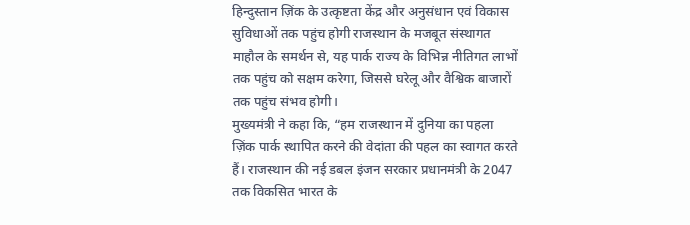हिन्दुस्तान ज़िंक के उत्कृष्टता केंद्र और अनुसंधान एवं विकास सुविधाओं तक पहुंच होगी राजस्थान के मजबूत संस्थागत माहौल के समर्थन से, यह पार्क राज्य के विभिन्न नीतिगत लाभों तक पहुंच को सक्षम करेगा, जिससे घरेलू और वैश्विक बाजारों तक पहुंच संभव होगी।
मुख्यमंत्री ने कहा कि, “हम राजस्थान में दुनिया का पहला ज़िंक पार्क स्थापित करने की वेदांता की पहल का स्वागत करते हैं। राजस्थान की नई डबल इंजन सरकार प्रधानमंत्री के 2047 तक विकसित भारत के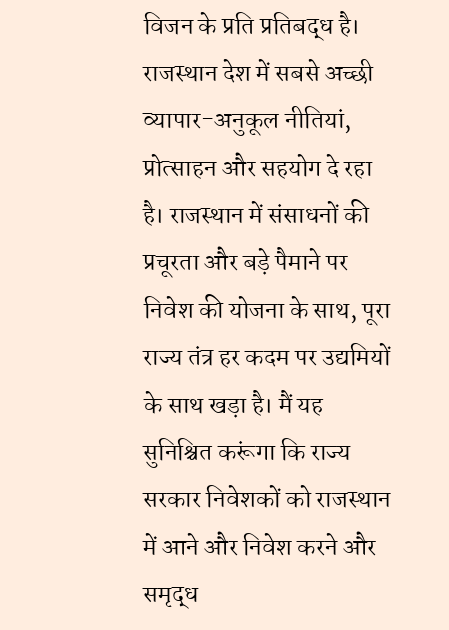विजन के प्रति प्रतिबद्ध है। राजस्थान देश में सबसे अच्छी व्यापार-अनुकूल नीतियां, प्रोत्साहन और सहयोग दे रहा है। राजस्थान में संसाधनों की प्रचूरता और बड़े पैमाने पर निवेश की योजना के साथ, पूरा राज्य तंत्र हर कदम पर उद्यमियों के साथ खड़ा है। मैं यह सुनिश्चित करूंगा कि राज्य सरकार निवेशकों को राजस्थान में आने और निवेश करने और समृद्ध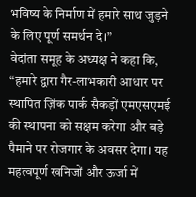भविष्य के निर्माण में हमारे साथ जुड़ने के लिए पूर्ण समर्थन दे।”
वेदांता समूह के अध्यक्ष ने कहा कि, “हमारे द्वारा गैर-लाभकारी आधार पर स्थापित ज़िंक पार्क सैकड़ों एमएसएमई की स्थापना को सक्षम करेगा और बड़े पैमाने पर रोजगार के अवसर देगा। यह महत्वपूर्ण खनिजों और ऊर्जा में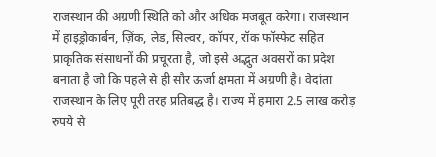राजस्थान की अग्रणी स्थिति को और अधिक मजबूत करेगा। राजस्थान में हाइड्रोकार्बन, ज़िंक, लेड, सिल्वर, कॉपर, रॉक फॉस्फेट सहित प्राकृतिक संसाधनों की प्रचूरता है, जो इसे अद्भुत अवसरों का प्रदेश बनाता है जो कि पहले से ही सौर ऊर्जा क्षमता में अग्रणी है। वेदांता राजस्थान के लिए पूरी तरह प्रतिबद्ध है। राज्य में हमारा 2.5 लाख करोड़ रुपये से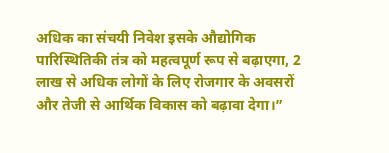अधिक का संचयी निवेश इसके औद्योगिक पारिस्थितिकी तंत्र को महत्वपूर्ण रूप से बढ़ाएगा, 2 लाख से अधिक लोगों के लिए रोजगार के अवसरों और तेजी से आर्थिक विकास को बढ़ावा देगा।”